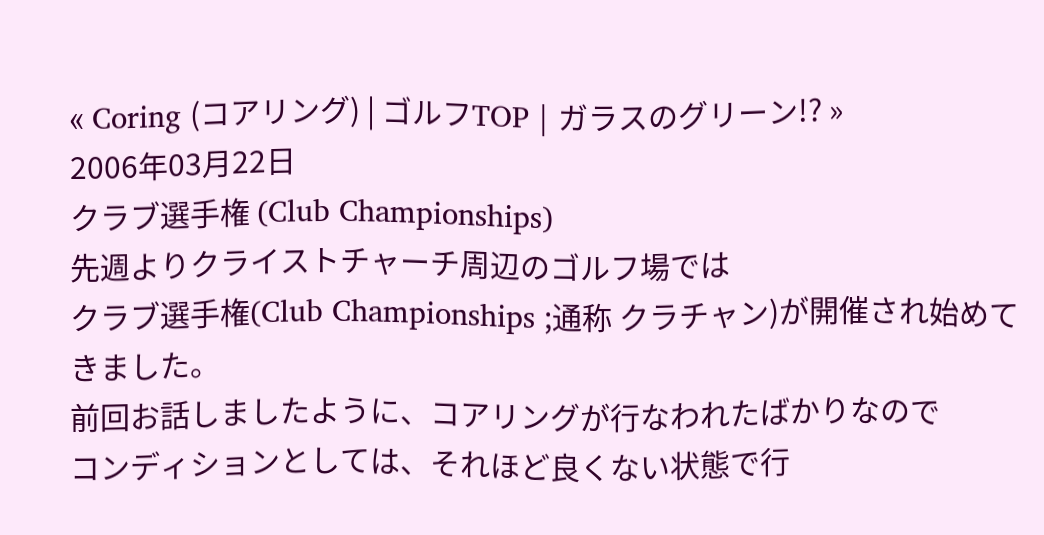« Coring (コアリング) | ゴルフTOP | ガラスのグリーン!? »
2006年03月22日
クラブ選手権 (Club Championships)
先週よりクライストチャーチ周辺のゴルフ場では
クラブ選手権(Club Championships ;通称 クラチャン)が開催され始めてきました。
前回お話しましたように、コアリングが行なわれたばかりなので
コンディションとしては、それほど良くない状態で行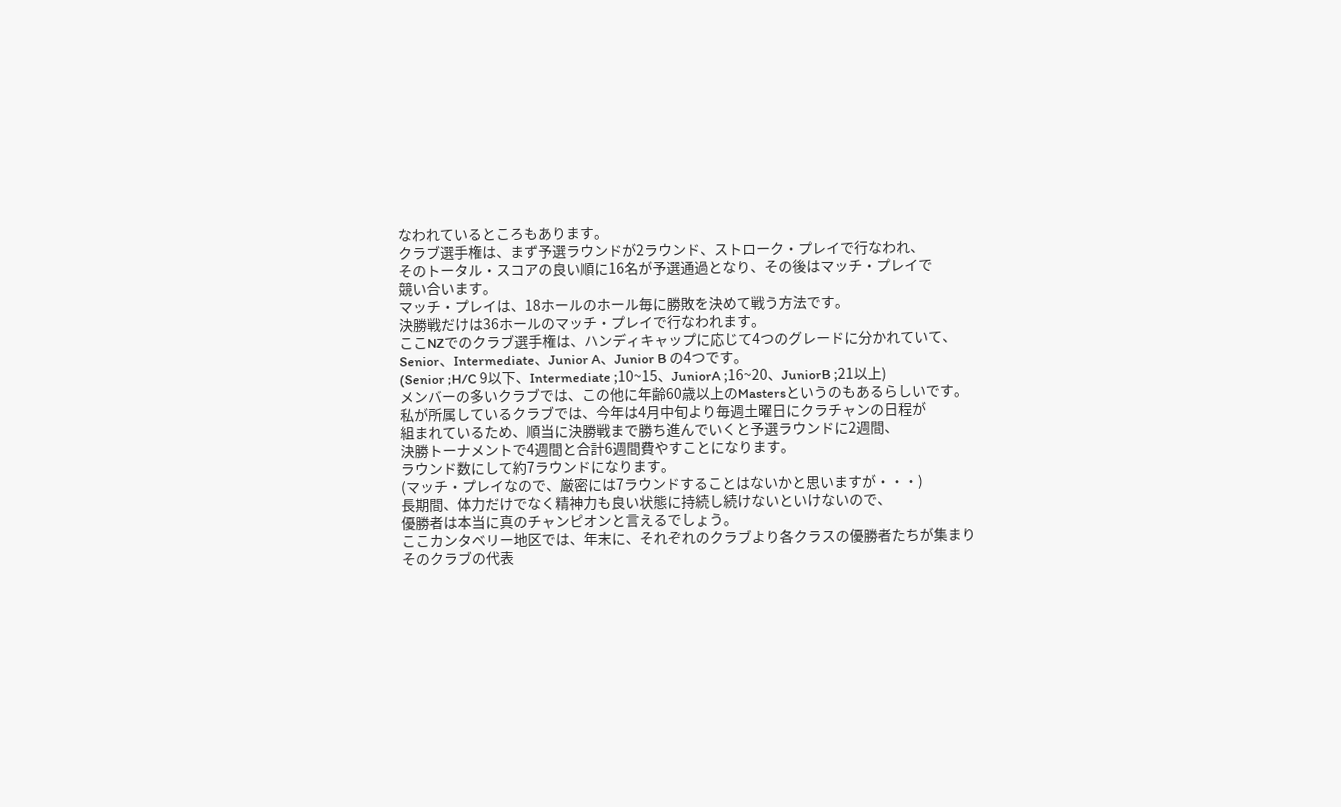なわれているところもあります。
クラブ選手権は、まず予選ラウンドが2ラウンド、ストローク・プレイで行なわれ、
そのトータル・スコアの良い順に16名が予選通過となり、その後はマッチ・プレイで
競い合います。
マッチ・プレイは、18ホールのホール毎に勝敗を決めて戦う方法です。
決勝戦だけは36ホールのマッチ・プレイで行なわれます。
ここNZでのクラブ選手権は、ハンディキャップに応じて4つのグレードに分かれていて、
Senior、Intermediate、Junior A、Junior B の4つです。
(Senior ;H/C 9以下、Intermediate ;10~15、JuniorA ;16~20、JuniorB ;21以上)
メンバーの多いクラブでは、この他に年齢60歳以上のMastersというのもあるらしいです。
私が所属しているクラブでは、今年は4月中旬より毎週土曜日にクラチャンの日程が
組まれているため、順当に決勝戦まで勝ち進んでいくと予選ラウンドに2週間、
決勝トーナメントで4週間と合計6週間費やすことになります。
ラウンド数にして約7ラウンドになります。
(マッチ・プレイなので、厳密には7ラウンドすることはないかと思いますが・・・)
長期間、体力だけでなく精神力も良い状態に持続し続けないといけないので、
優勝者は本当に真のチャンピオンと言えるでしょう。
ここカンタベリー地区では、年末に、それぞれのクラブより各クラスの優勝者たちが集まり
そのクラブの代表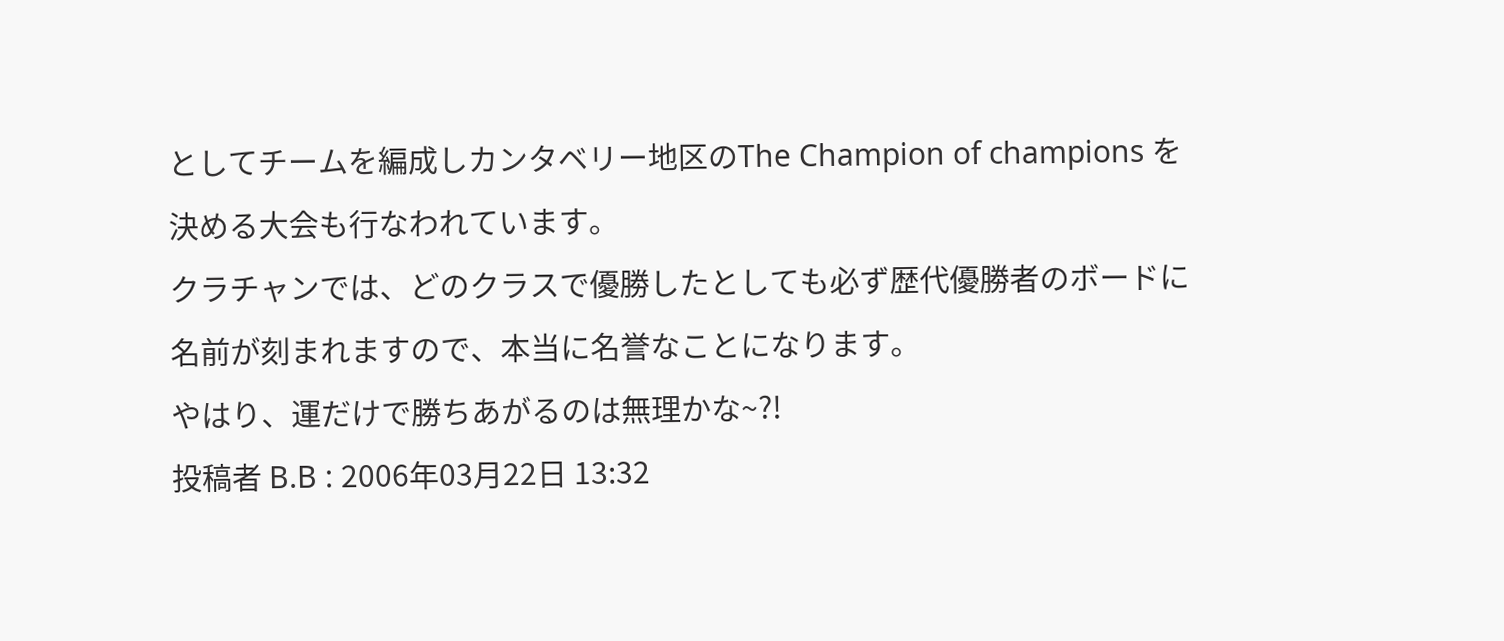としてチームを編成しカンタベリー地区のThe Champion of champions を
決める大会も行なわれています。
クラチャンでは、どのクラスで優勝したとしても必ず歴代優勝者のボードに
名前が刻まれますので、本当に名誉なことになります。
やはり、運だけで勝ちあがるのは無理かな~?!
投稿者 B.B : 2006年03月22日 13:32